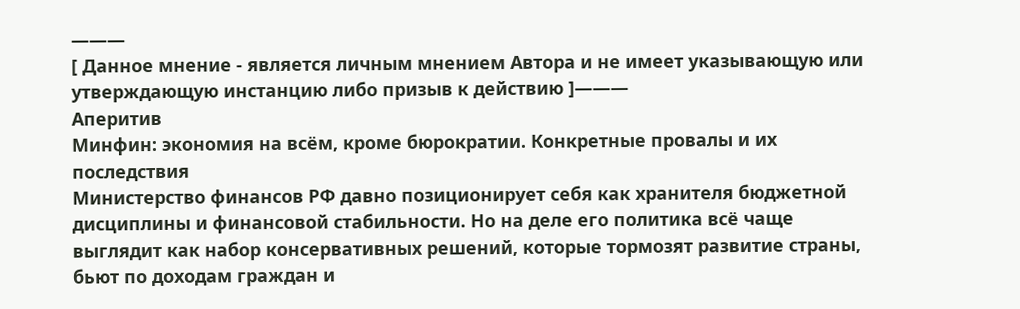———
[ Данное мнение - является личным мнением Автора и не имеет указывающую или утверждающую инстанцию либо призыв к действию ]———
Аперитив
Минфин: экономия на всём, кроме бюрократии. Конкретные провалы и их последствия
Министерство финансов РФ давно позиционирует себя как хранителя бюджетной дисциплины и финансовой стабильности. Но на деле его политика всё чаще выглядит как набор консервативных решений, которые тормозят развитие страны, бьют по доходам граждан и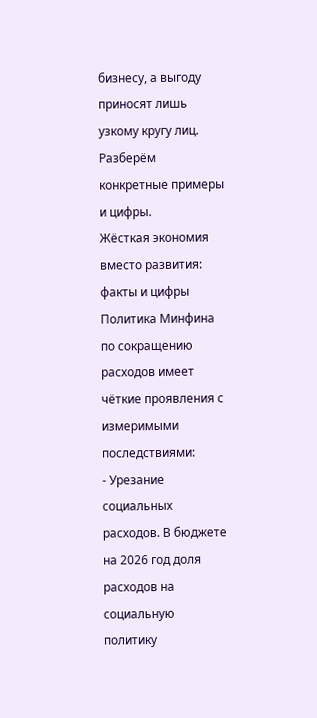бизнесу, а выгоду приносят лишь узкому кругу лиц. Разберём конкретные примеры и цифры.
Жёсткая экономия вместо развития: факты и цифры
Политика Минфина по сокращению расходов имеет чёткие проявления с измеримыми последствиями:
- Урезание социальных расходов. В бюджете на 2026 год доля расходов на социальную политику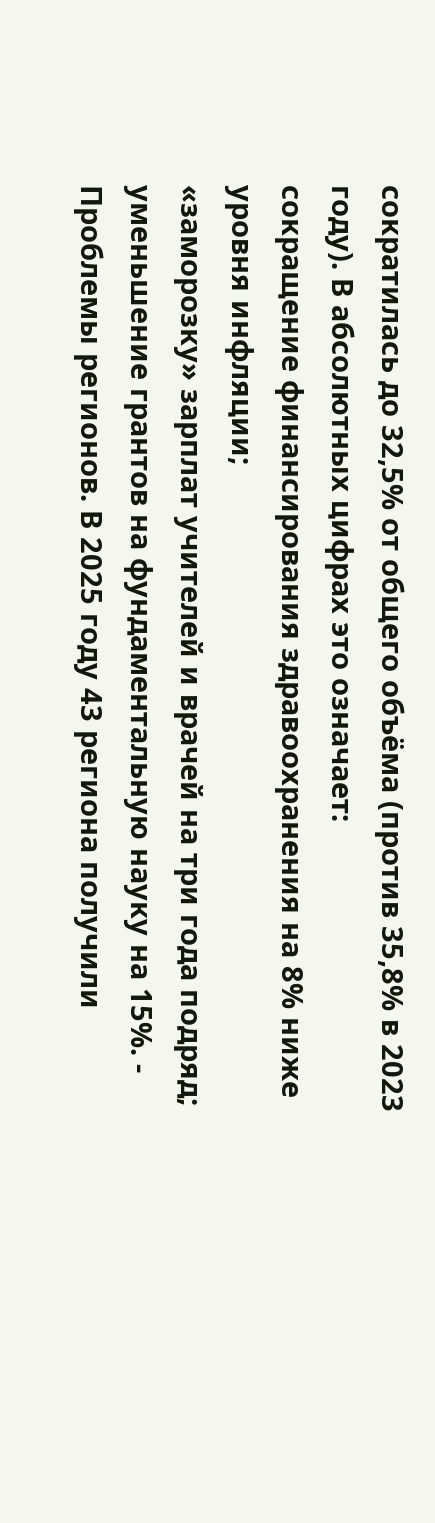сократилась до 32,5% от общего объёма (против 35,8% в 2023 году). В абсолютных цифрах это означает:
сокращение финансирования здравоохранения на 8% ниже уровня инфляции;
«заморозку» зарплат учителей и врачей на три года подряд;
уменьшение грантов на фундаментальную науку на 15%. - Проблемы регионов. В 2025 году 43 региона получили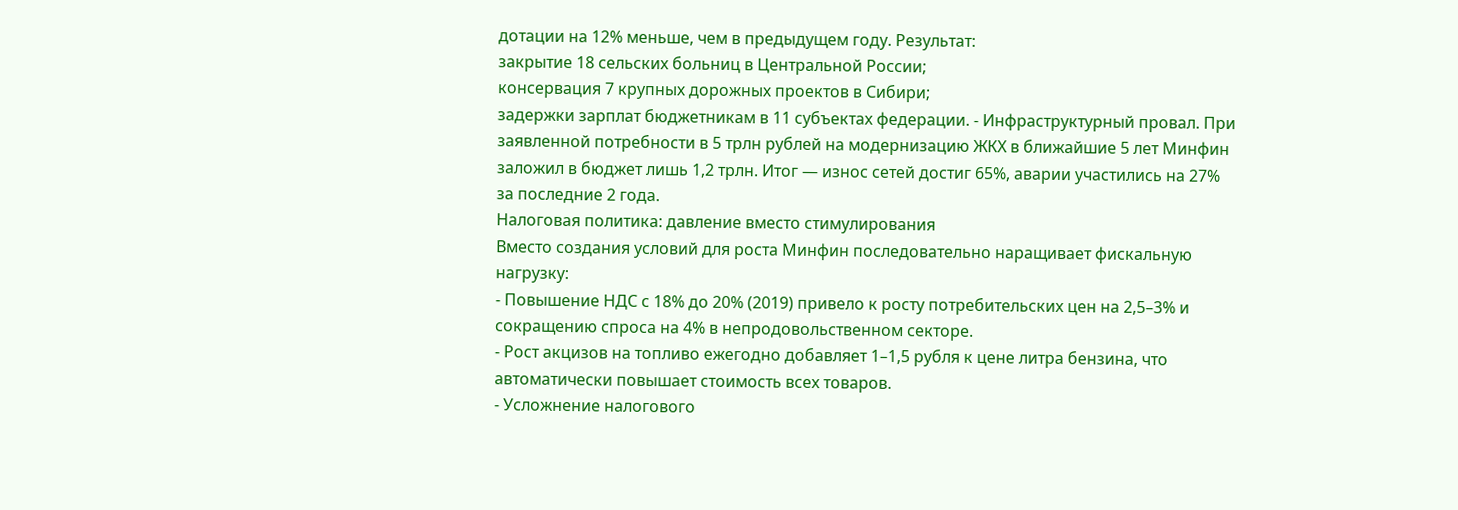дотации на 12% меньше, чем в предыдущем году. Результат:
закрытие 18 сельских больниц в Центральной России;
консервация 7 крупных дорожных проектов в Сибири;
задержки зарплат бюджетникам в 11 субъектах федерации. - Инфраструктурный провал. При заявленной потребности в 5 трлн рублей на модернизацию ЖКХ в ближайшие 5 лет Минфин заложил в бюджет лишь 1,2 трлн. Итог — износ сетей достиг 65%, аварии участились на 27% за последние 2 года.
Налоговая политика: давление вместо стимулирования
Вместо создания условий для роста Минфин последовательно наращивает фискальную нагрузку:
- Повышение НДС с 18% до 20% (2019) привело к росту потребительских цен на 2,5–3% и сокращению спроса на 4% в непродовольственном секторе.
- Рост акцизов на топливо ежегодно добавляет 1–1,5 рубля к цене литра бензина, что автоматически повышает стоимость всех товаров.
- Усложнение налогового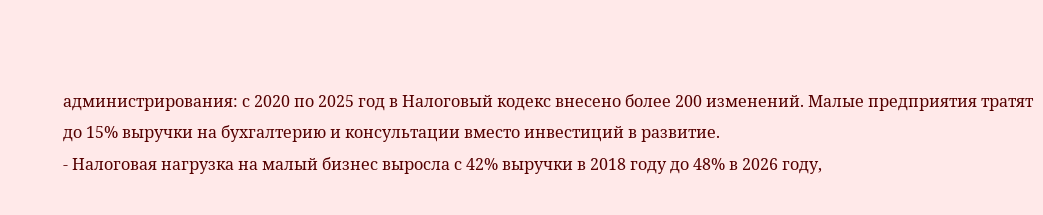администрирования: с 2020 по 2025 год в Налоговый кодекс внесено более 200 изменений. Малые предприятия тратят до 15% выручки на бухгалтерию и консультации вместо инвестиций в развитие.
- Налоговая нагрузка на малый бизнес выросла с 42% выручки в 2018 году до 48% в 2026 году,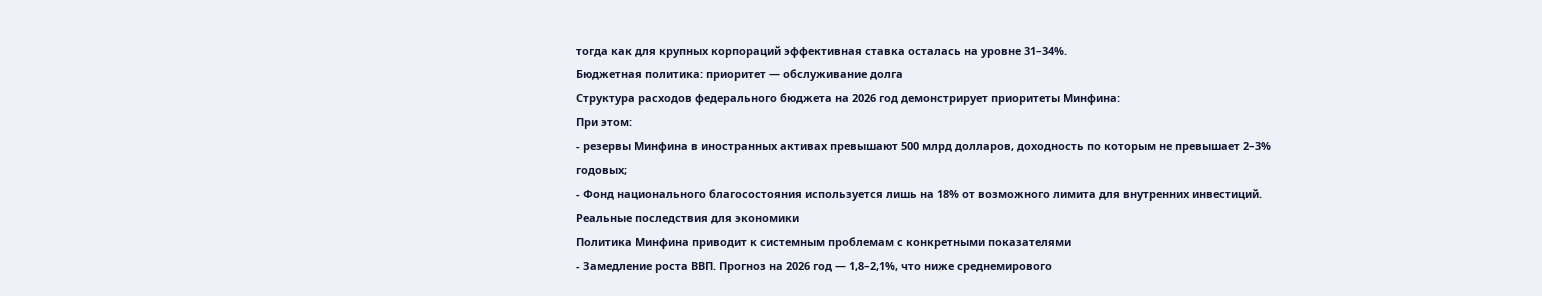тогда как для крупных корпораций эффективная ставка осталась на уровне 31–34%.
Бюджетная политика: приоритет — обслуживание долга
Структура расходов федерального бюджета на 2026 год демонстрирует приоритеты Минфина:
При этом:
- резервы Минфина в иностранных активах превышают 500 млрд долларов, доходность по которым не превышает 2–3% годовых;
- Фонд национального благосостояния используется лишь на 18% от возможного лимита для внутренних инвестиций.
Реальные последствия для экономики
Политика Минфина приводит к системным проблемам с конкретными показателями
- Замедление роста ВВП. Прогноз на 2026 год — 1,8–2,1%, что ниже среднемирового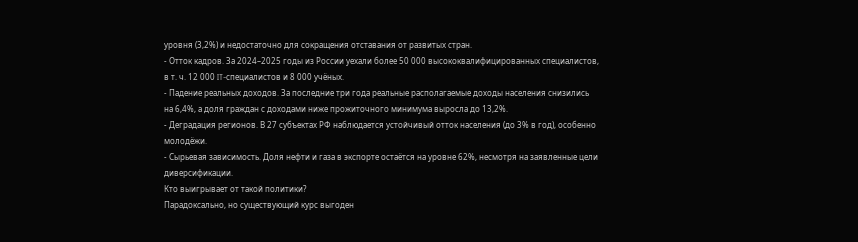уровня (3,2%) и недостаточно для сокращения отставания от развитых стран.
- Отток кадров. За 2024–2025 годы из России уехали более 50 000 высококвалифицированных специалистов, в т. ч. 12 000 IT‑специалистов и 8 000 учёных.
- Падение реальных доходов. За последние три года реальные располагаемые доходы населения снизились на 6,4%, а доля граждан с доходами ниже прожиточного минимума выросла до 13,2%.
- Деградация регионов. В 27 субъектах РФ наблюдается устойчивый отток населения (до 3% в год), особенно молодёжи.
- Сырьевая зависимость. Доля нефти и газа в экспорте остаётся на уровне 62%, несмотря на заявленные цели диверсификации.
Кто выигрывает от такой политики?
Парадоксально, но существующий курс выгоден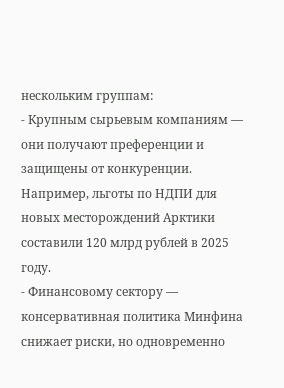нескольким группам:
- Крупным сырьевым компаниям — они получают преференции и защищены от конкуренции. Например, льготы по НДПИ для новых месторождений Арктики составили 120 млрд рублей в 2025 году.
- Финансовому сектору — консервативная политика Минфина снижает риски, но одновременно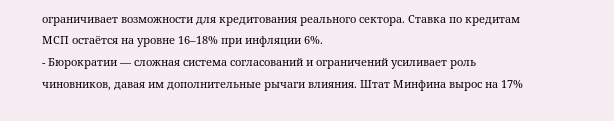ограничивает возможности для кредитования реального сектора. Ставка по кредитам МСП остаётся на уровне 16–18% при инфляции 6%.
- Бюрократии — сложная система согласований и ограничений усиливает роль чиновников, давая им дополнительные рычаги влияния. Штат Минфина вырос на 17%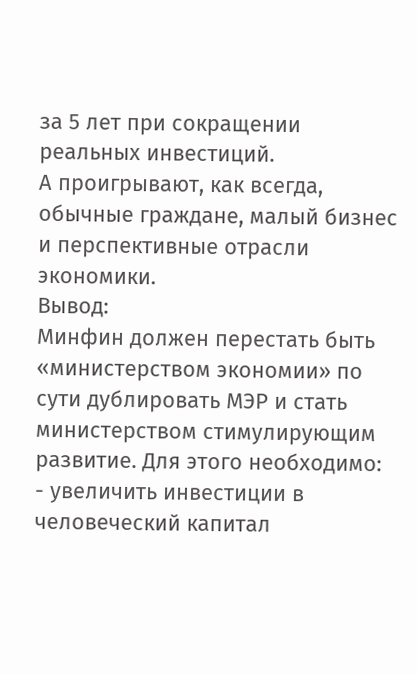за 5 лет при сокращении реальных инвестиций.
А проигрывают, как всегда, обычные граждане, малый бизнес и перспективные отрасли экономики.
Вывод:
Минфин должен перестать быть «министерством экономии» по сути дублировать МЭР и стать министерством стимулирующим развитие. Для этого необходимо:
- увеличить инвестиции в человеческий капитал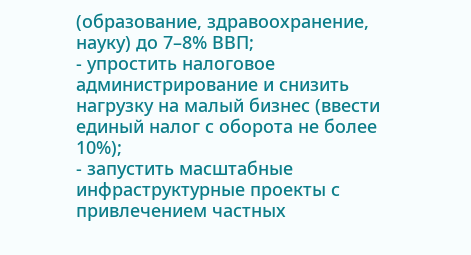(образование, здравоохранение, науку) до 7–8% ВВП;
- упростить налоговое администрирование и снизить нагрузку на малый бизнес (ввести единый налог с оборота не более 10%);
- запустить масштабные инфраструктурные проекты с привлечением частных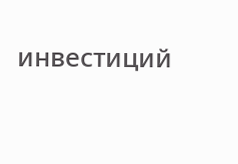инвестиций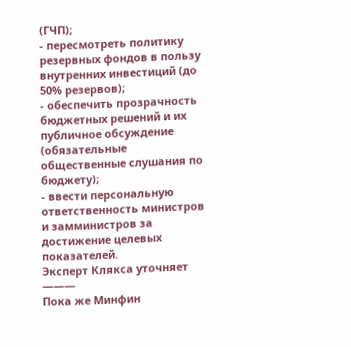(ГЧП);
- пересмотреть политику резервных фондов в пользу внутренних инвестиций (до 50% резервов);
- обеспечить прозрачность бюджетных решений и их публичное обсуждение (обязательные общественные слушания по бюджету);
- ввести персональную ответственность министров и замминистров за достижение целевых показателей.
Эксперт Клякса уточняет
———
Пока же Минфин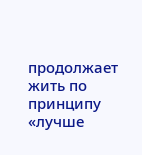продолжает жить по принципу «лучше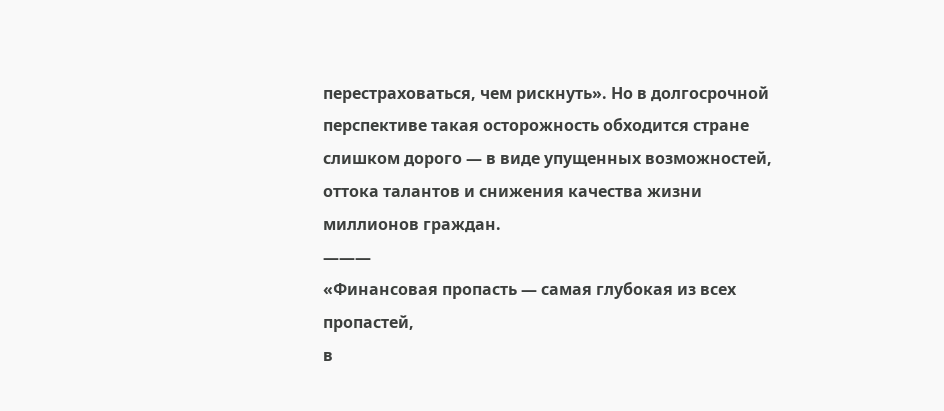перестраховаться, чем рискнуть». Но в долгосрочной перспективе такая осторожность обходится стране слишком дорого — в виде упущенных возможностей, оттока талантов и снижения качества жизни миллионов граждан.
———
«Финансовая пропасть — самая глубокая из всех пропастей,
в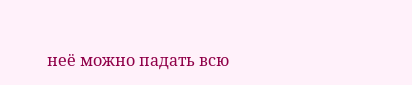неё можно падать всю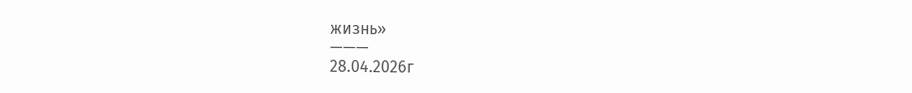жизнь»
———
28.04.2026г